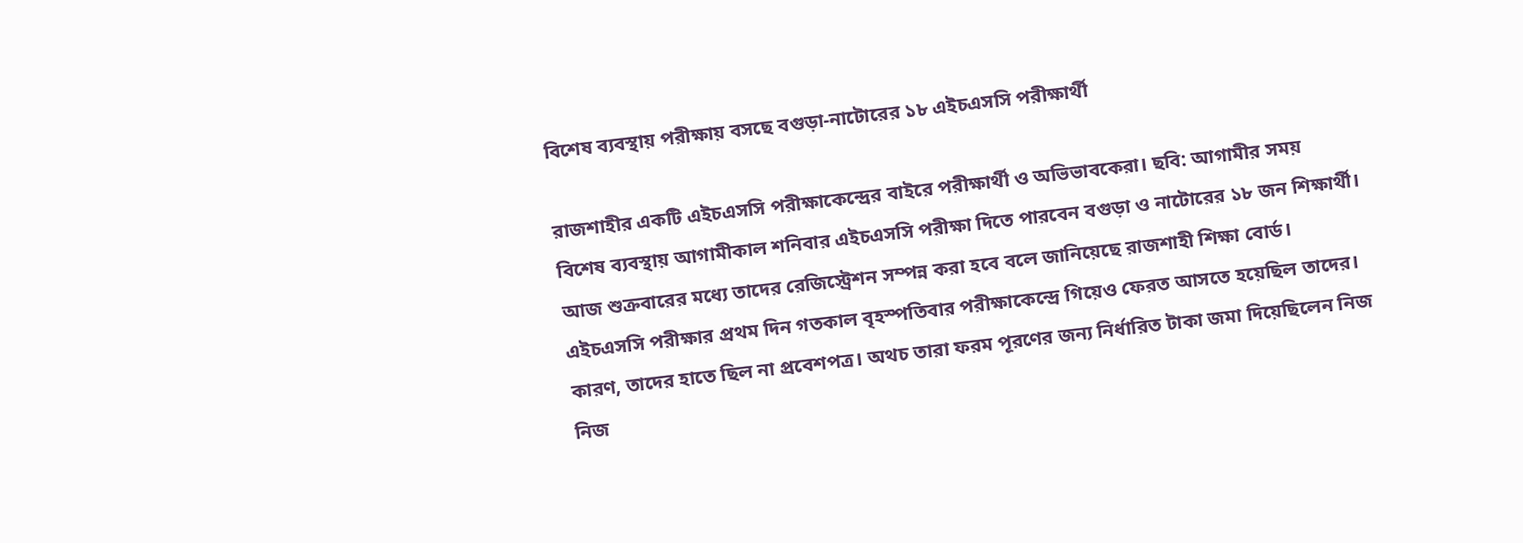বিশেষ ব্যবস্থায় পরীক্ষায় বসছে বগুড়া-নাটোরের ১৮ এইচএসসি পরীক্ষার্থী

রাজশাহীর একটি এইচএসসি পরীক্ষাকেন্দ্রের বাইরে পরীক্ষার্থী ও অভিভাবকেরা। ছবি: আগামীর সময়
বিশেষ ব্যবস্থায় আগামীকাল শনিবার এইচএসসি পরীক্ষা দিতে পারবেন বগুড়া ও নাটোরের ১৮ জন শিক্ষার্থী। আজ শুক্রবারের মধ্যে তাদের রেজিস্ট্রেশন সম্পন্ন করা হবে বলে জানিয়েছে রাজশাহী শিক্ষা বোর্ড।
এইচএসসি পরীক্ষার প্রথম দিন গতকাল বৃহস্পতিবার পরীক্ষাকেন্দ্রে গিয়েও ফেরত আসতে হয়েছিল তাদের। কারণ, তাদের হাতে ছিল না প্রবেশপত্র। অথচ তারা ফরম পূরণের জন্য নির্ধারিত টাকা জমা দিয়েছিলেন নিজ নিজ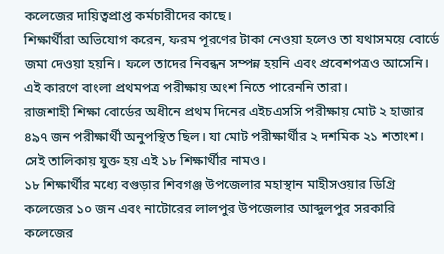কলেজের দায়িত্বপ্রাপ্ত কর্মচারীদের কাছে।
শিক্ষার্থীরা অভিযোগ করেন, ফরম পূরণের টাকা নেওয়া হলেও তা যথাসময়ে বোর্ডে জমা দেওয়া হয়নি। ফলে তাদের নিবন্ধন সম্পন্ন হয়নি এবং প্রবেশপত্রও আসেনি। এই কারণে বাংলা প্রথমপত্র পরীক্ষায় অংশ নিতে পারেননি তারা।
রাজশাহী শিক্ষা বোর্ডের অধীনে প্রথম দিনের এইচএসসি পরীক্ষায় মোট ২ হাজার ৪৯৭ জন পরীক্ষার্থী অনুপস্থিত ছিল। যা মোট পরীক্ষার্থীর ২ দশমিক ২১ শতাংশ। সেই তালিকায় যুক্ত হয় এই ১৮ শিক্ষার্থীর নামও।
১৮ শিক্ষার্থীর মধ্যে বগুড়ার শিবগঞ্জ উপজেলার মহাস্থান মাহীসওয়ার ডিগ্রি কলেজের ১০ জন এবং নাটোরের লালপুর উপজেলার আব্দুলপুর সরকারি কলেজের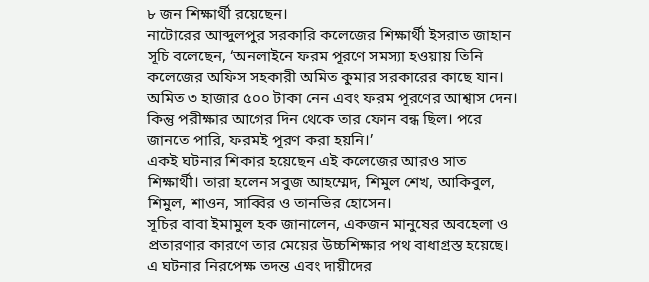৮ জন শিক্ষার্থী রয়েছেন।
নাটোরের আব্দুলপুর সরকারি কলেজের শিক্ষার্থী ইসরাত জাহান সূচি বলেছেন, ‘অনলাইনে ফরম পূরণে সমস্যা হওয়ায় তিনি কলেজের অফিস সহকারী অমিত কুমার সরকারের কাছে যান। অমিত ৩ হাজার ৫০০ টাকা নেন এবং ফরম পূরণের আশ্বাস দেন। কিন্তু পরীক্ষার আগের দিন থেকে তার ফোন বন্ধ ছিল। পরে জানতে পারি, ফরমই পূরণ করা হয়নি।’
একই ঘটনার শিকার হয়েছেন এই কলেজের আরও সাত শিক্ষার্থী। তারা হলেন সবুজ আহম্মেদ, শিমুল শেখ, আকিবুল, শিমুল, শাওন, সাব্বির ও তানভির হোসেন।
সূচির বাবা ইমামুল হক জানালেন, একজন মানুষের অবহেলা ও প্রতারণার কারণে তার মেয়ের উচ্চশিক্ষার পথ বাধাগ্রস্ত হয়েছে। এ ঘটনার নিরপেক্ষ তদন্ত এবং দায়ীদের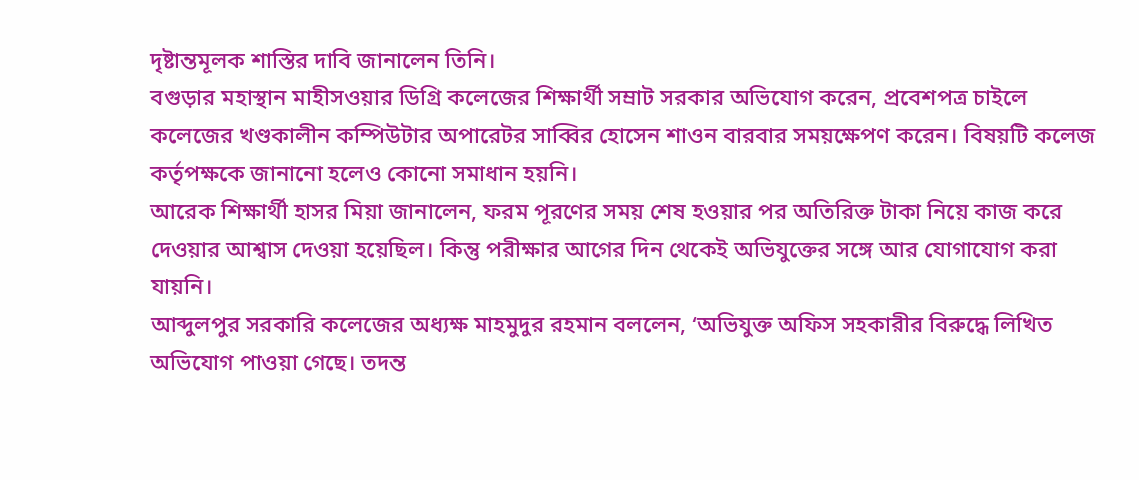দৃষ্টান্তমূলক শাস্তির দাবি জানালেন তিনি।
বগুড়ার মহাস্থান মাহীসওয়ার ডিগ্রি কলেজের শিক্ষার্থী সম্রাট সরকার অভিযোগ করেন, প্রবেশপত্র চাইলে কলেজের খণ্ডকালীন কম্পিউটার অপারেটর সাব্বির হোসেন শাওন বারবার সময়ক্ষেপণ করেন। বিষয়টি কলেজ কর্তৃপক্ষকে জানানো হলেও কোনো সমাধান হয়নি।
আরেক শিক্ষার্থী হাসর মিয়া জানালেন, ফরম পূরণের সময় শেষ হওয়ার পর অতিরিক্ত টাকা নিয়ে কাজ করে দেওয়ার আশ্বাস দেওয়া হয়েছিল। কিন্তু পরীক্ষার আগের দিন থেকেই অভিযুক্তের সঙ্গে আর যোগাযোগ করা যায়নি।
আব্দুলপুর সরকারি কলেজের অধ্যক্ষ মাহমুদুর রহমান বললেন, ‘অভিযুক্ত অফিস সহকারীর বিরুদ্ধে লিখিত অভিযোগ পাওয়া গেছে। তদন্ত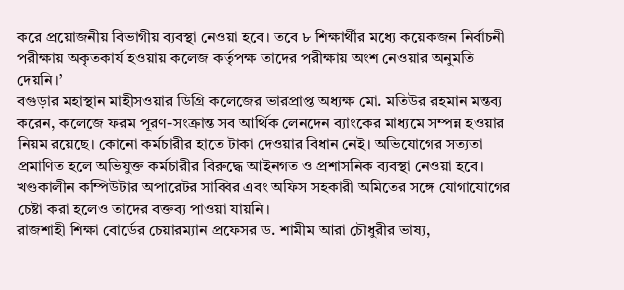করে প্রয়োজনীয় বিভাগীয় ব্যবস্থা নেওয়া হবে। তবে ৮ শিক্ষার্থীর মধ্যে কয়েকজন নির্বাচনী পরীক্ষায় অকৃতকার্য হওয়ায় কলেজ কর্তৃপক্ষ তাদের পরীক্ষায় অংশ নেওয়ার অনুমতি দেয়নি।’
বগুড়ার মহাস্থান মাহীসওয়ার ডিগ্রি কলেজের ভারপ্রাপ্ত অধ্যক্ষ মো. মতিউর রহমান মন্তব্য করেন, কলেজে ফরম পূরণ-সংক্রান্ত সব আর্থিক লেনদেন ব্যাংকের মাধ্যমে সম্পন্ন হওয়ার নিয়ম রয়েছে। কোনো কর্মচারীর হাতে টাকা দেওয়ার বিধান নেই। অভিযোগের সত্যতা প্রমাণিত হলে অভিযুক্ত কর্মচারীর বিরুদ্ধে আইনগত ও প্রশাসনিক ব্যবস্থা নেওয়া হবে।
খণ্ডকালীন কম্পিউটার অপারেটর সাব্বির এবং অফিস সহকারী অমিতের সঙ্গে যোগাযোগের চেষ্টা করা হলেও তাদের বক্তব্য পাওয়া যায়নি।
রাজশাহী শিক্ষা বোর্ডের চেয়ারম্যান প্রফেসর ড. শামীম আরা চৌধুরীর ভাষ্য,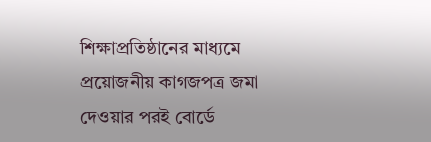শিক্ষাপ্রতিষ্ঠানের মাধ্যমে প্রয়োজনীয় কাগজপত্র জমা দেওয়ার পরই বোর্ডে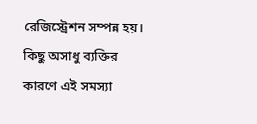রেজিস্ট্রেশন সম্পন্ন হয়। কিছু অসাধু ব্যক্তির কারণে এই সমস্যা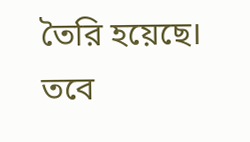তৈরি হয়েছে। তবে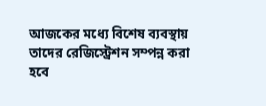আজকের মধ্যে বিশেষ ব্যবস্থায় তাদের রেজিস্ট্রেশন সম্পন্ন করা হবে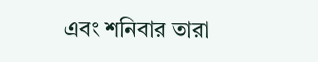এবং শনিবার তারা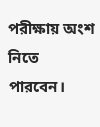পরীক্ষায় অংশ নিতে পারবেন।